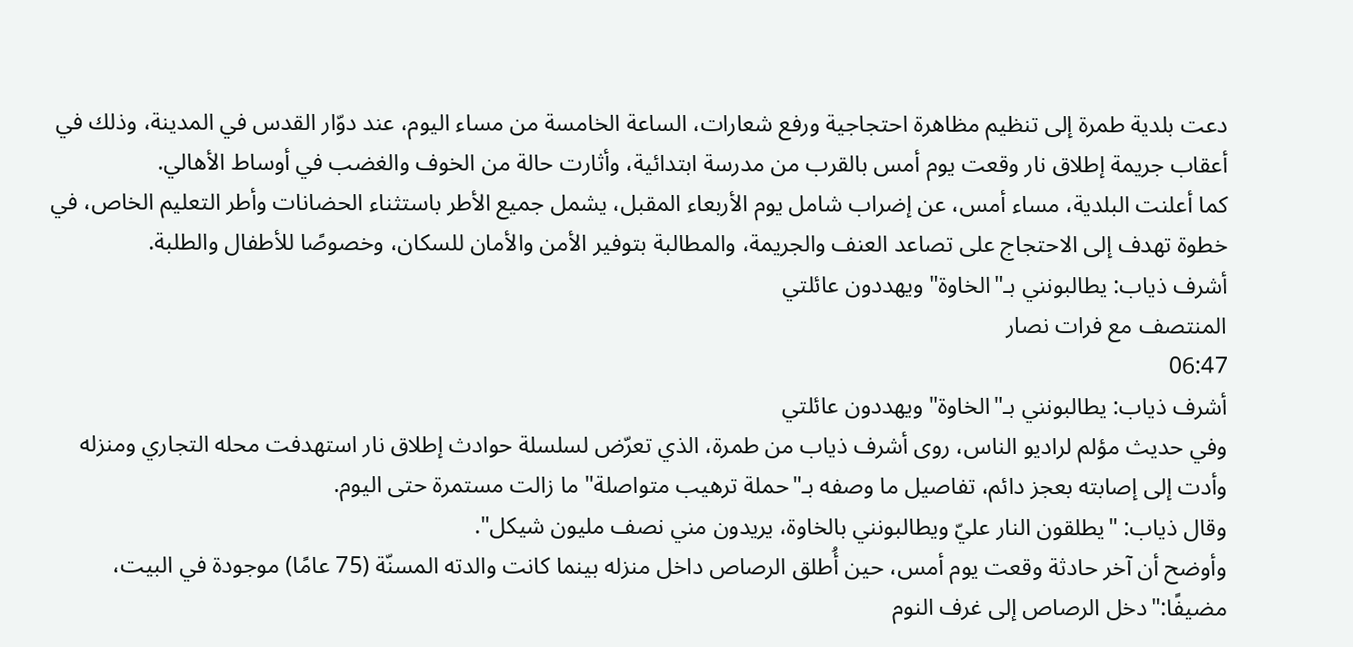دعت بلدية طمرة إلى تنظيم مظاهرة احتجاجية ورفع شعارات، الساعة الخامسة من مساء اليوم، عند دوّار القدس في المدينة، وذلك في أعقاب جريمة إطلاق نار وقعت يوم أمس بالقرب من مدرسة ابتدائية، وأثارت حالة من الخوف والغضب في أوساط الأهالي.
كما أعلنت البلدية، مساء أمس، عن إضراب شامل يوم الأربعاء المقبل، يشمل جميع الأطر باستثناء الحضانات وأطر التعليم الخاص، في خطوة تهدف إلى الاحتجاج على تصاعد العنف والجريمة، والمطالبة بتوفير الأمن والأمان للسكان، وخصوصًا للأطفال والطلبة.
أشرف ذياب: يطالبونني بـ"الخاوة" ويهددون عائلتي
المنتصف مع فرات نصار
06:47
أشرف ذياب: يطالبونني بـ"الخاوة" ويهددون عائلتي
وفي حديث مؤلم لراديو الناس، روى أشرف ذياب من طمرة، الذي تعرّض لسلسلة حوادث إطلاق نار استهدفت محله التجاري ومنزله وأدت إلى إصابته بعجز دائم، تفاصيل ما وصفه بـ"حملة ترهيب متواصلة" ما زالت مستمرة حتى اليوم.
وقال ذياب: "يطلقون النار عليّ ويطالبونني بالخاوة، يريدون مني نصف مليون شيكل".
وأوضح أن آخر حادثة وقعت يوم أمس، حين أُطلق الرصاص داخل منزله بينما كانت والدته المسنّة (75 عامًا) موجودة في البيت، مضيفًا:"دخل الرصاص إلى غرف النوم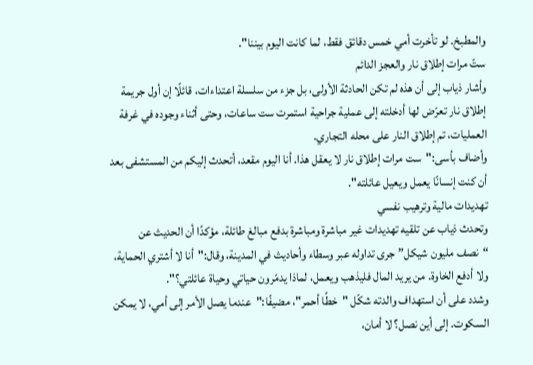والمطبخ. لو تأخرت أمي خمس دقائق فقط، لما كانت اليوم بيننا".
ستّ مرات إطلاق نار والعجز الدائم
وأشار ذياب إلى أن هذه لم تكن الحادثة الأولى، بل جزء من سلسلة اعتداءات، قائلًا إن أول جريمة إطلاق نار تعرّض لها أدخلته إلى عملية جراحية استمرت ست ساعات، وحتى أثناء وجوده في غرفة العمليات، تم إطلاق النار على محله التجاري.
وأضاف بأسى:"ست مرات إطلاق نار لا يعقل هذا. أنا اليوم مقعد، أتحدث إليكم من المستشفى بعد أن كنت إنسانًا يعمل ويعيل عائلته".
تهديدات مالية وترهيب نفسي
وتحدث ذياب عن تلقيه تهديدات غير مباشرة ومباشرة بدفع مبالغ طائلة، مؤكدًا أن الحديث عن “نصف مليون شيكل” جرى تداوله عبر وسطاء وأحاديث في المدينة، وقال:"أنا لا أشتري الحماية، ولا أدفع الخاوة. من يريد المال فليذهب ويعمل، لماذا يدمّرون حياتي وحياة عائلتي؟".
وشدد على أن استهداف والدته شكّل "خطًا أحمر"، مضيفًا:"عندما يصل الأمر إلى أمي، لا يمكن السكوت. إلى أين نصل؟ لا أمان،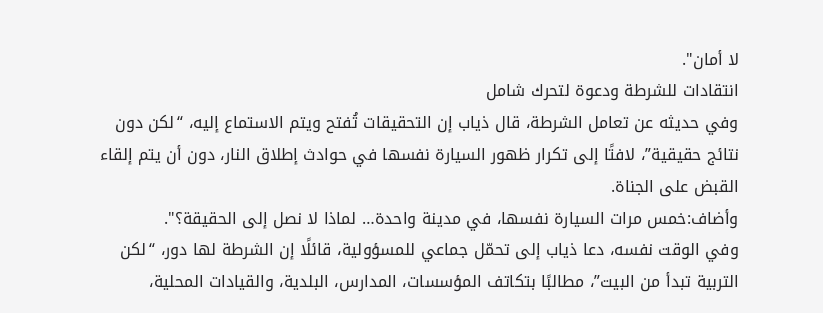لا أمان".
انتقادات للشرطة ودعوة لتحرك شامل
وفي حديثه عن تعامل الشرطة، قال ذياب إن التحقيقات تُفتح ويتم الاستماع إليه، “لكن دون نتائج حقيقية”، لافتًا إلى تكرار ظهور السيارة نفسها في حوادث إطلاق النار، دون أن يتم إلقاء القبض على الجناة.
وأضاف:خمس مرات السيارة نفسها، في مدينة واحدة… لماذا لا نصل إلى الحقيقة؟".
وفي الوقت نفسه، دعا ذياب إلى تحمّل جماعي للمسؤولية، قائلًا إن الشرطة لها دور، “لكن التربية تبدأ من البيت”، مطالبًا بتكاتف المؤسسات، المدارس، البلدية، والقيادات المحلية،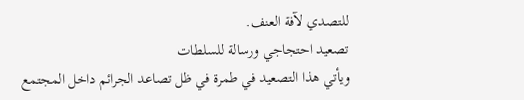للتصدي لآفة العنف.
تصعيد احتجاجي ورسالة للسلطات
ويأتي هذا التصعيد في طمرة في ظل تصاعد الجرائم داخل المجتمع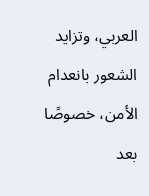العربي، وتزايد الشعور بانعدام الأمن، خصوصًا بعد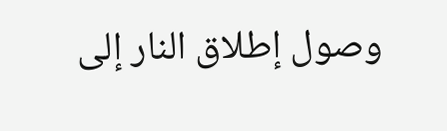وصول إطلاق النار إلى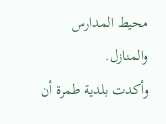محيط المدارس والمنازل.
وأكدت بلدية طمرة أن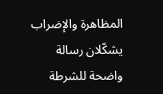المظاهرة والإضراب يشكّلان رسالة واضحة للشرطة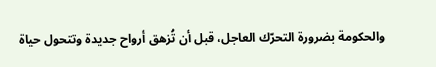والحكومة بضرورة التحرّك العاجل، قبل أن تُزهق أرواح جديدة وتتحول حياة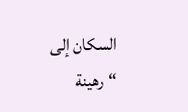السكان إلى “رهينة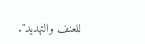للعنف والتهديد".